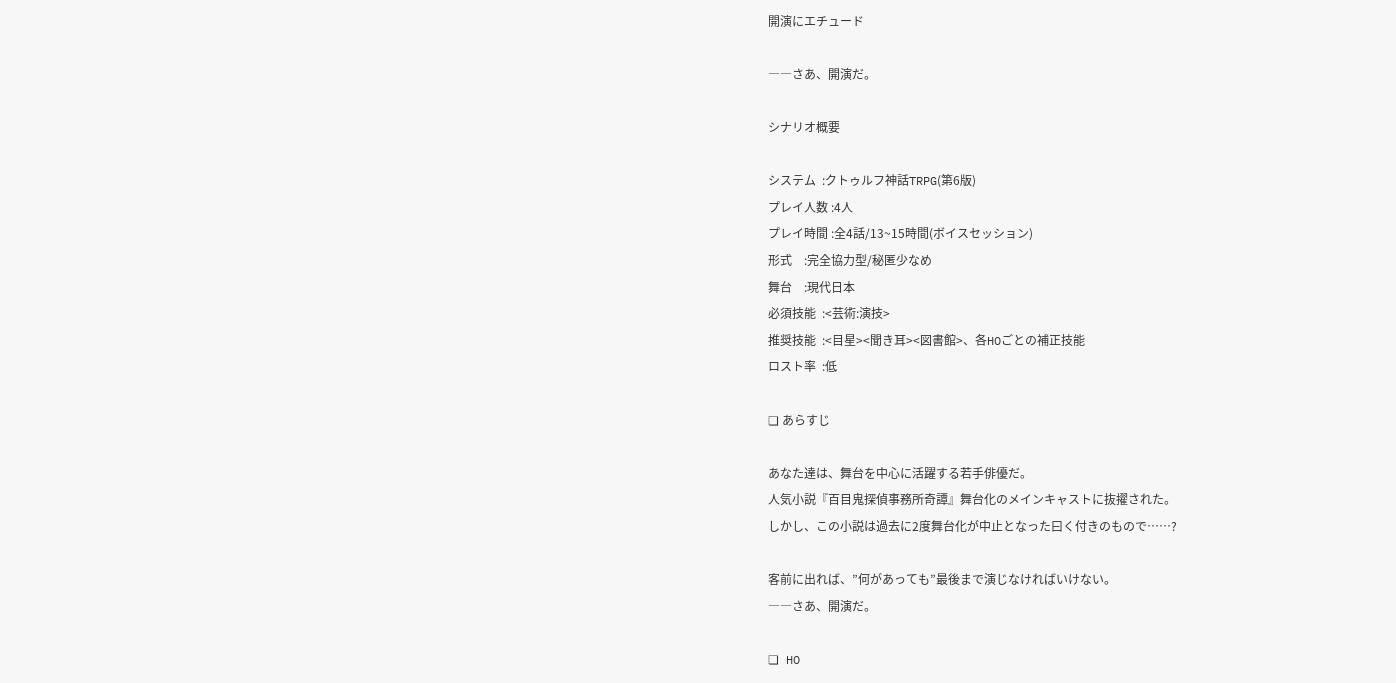開演にエチュード

――さあ、開演だ。

シナリオ概要

システム  :クトゥルフ神話TRPG(第6版)
プレイ人数 :4人
プレイ時間 :全4話/13~15時間(ボイスセッション)
形式    :完全協力型/秘匿少なめ
舞台    :現代日本
必須技能  :<芸術:演技>
推奨技能  :<目星><聞き耳><図書館>、各HOごとの補正技能
ロスト率  :低

❏ あらすじ

あなた達は、舞台を中心に活躍する若手俳優だ。
人気小説『百目鬼探偵事務所奇譚』舞台化のメインキャストに抜擢された。
しかし、この小説は過去に2度舞台化が中止となった曰く付きのもので……?

客前に出れば、”何があっても”最後まで演じなければいけない。
――さあ、開演だ。

❏ HO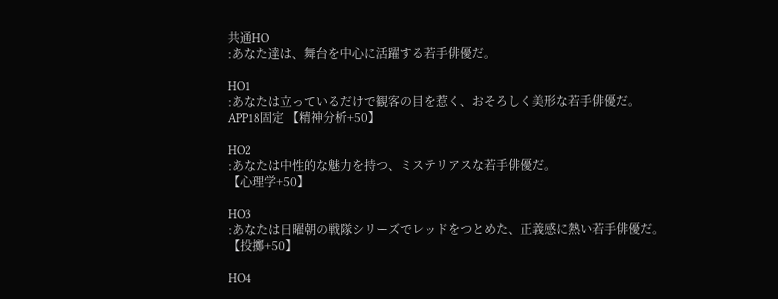共通HO
:あなた達は、舞台を中心に活躍する若手俳優だ。

HO1
:あなたは立っているだけで観客の目を惹く、おそろしく美形な若手俳優だ。
APP18固定 【精神分析+50】

HO2
:あなたは中性的な魅力を持つ、ミステリアスな若手俳優だ。
【心理学+50】

HO3
:あなたは日曜朝の戦隊シリーズでレッドをつとめた、正義感に熱い若手俳優だ。
【投擲+50】

HO4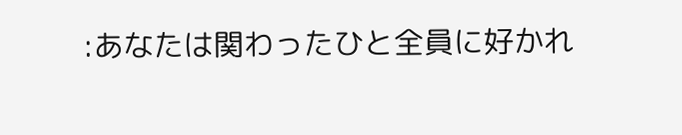:あなたは関わったひと全員に好かれ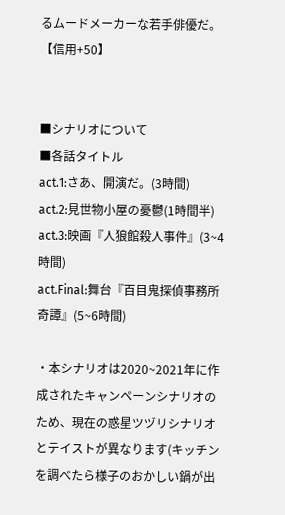るムードメーカーな若手俳優だ。
【信用+50】


■シナリオについて
■各話タイトル
act.1:さあ、開演だ。(3時間)
act.2:見世物小屋の憂鬱(1時間半)
act.3:映画『人狼館殺人事件』(3~4時間)
act.Final:舞台『百目鬼探偵事務所奇譚』(5~6時間)

・本シナリオは2020~2021年に作成されたキャンペーンシナリオのため、現在の惑星ツヅリシナリオとテイストが異なります(キッチンを調べたら様子のおかしい鍋が出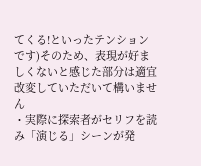てくる!といったテンションです)そのため、表現が好ましくないと感じた部分は適宜改変していただいて構いません
・実際に探索者がセリフを読み「演じる」シーンが発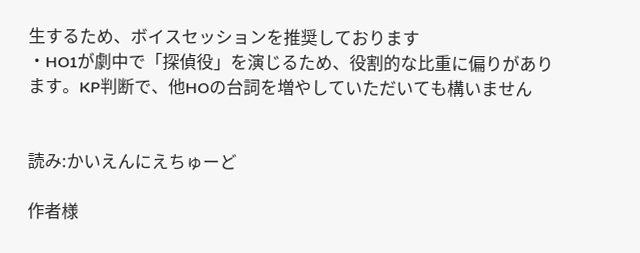生するため、ボイスセッションを推奨しております
・HO1が劇中で「探偵役」を演じるため、役割的な比重に偏りがあります。KP判断で、他HOの台詞を増やしていただいても構いません


読み:かいえんにえちゅーど

作者様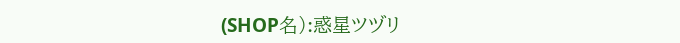(SHOP名):惑星ツヅリ